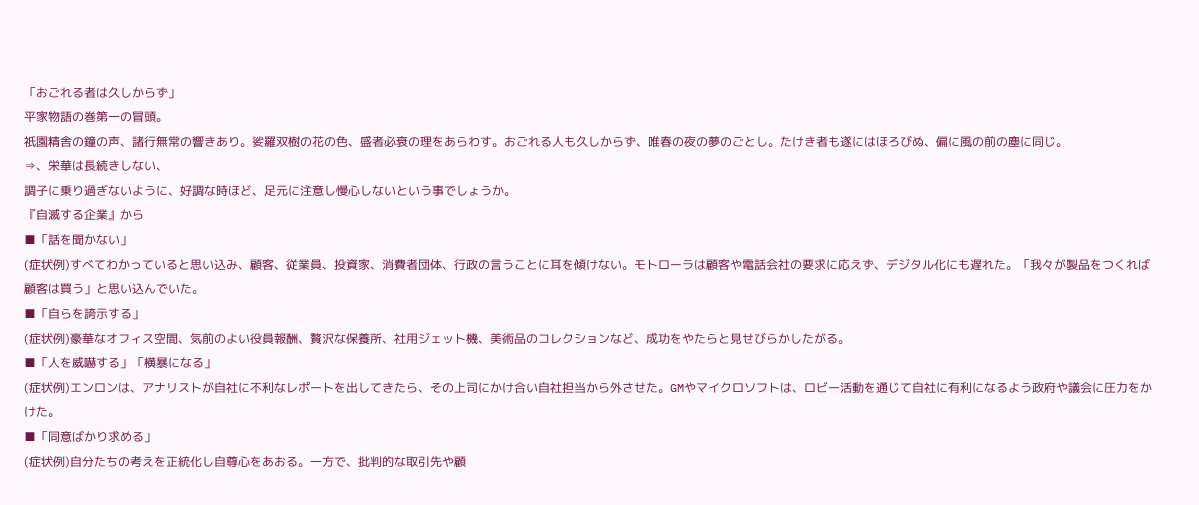「おごれる者は久しからず」
平家物語の巻第一の冒頭。
祇園精舎の鐘の声、諸行無常の響きあり。娑羅双樹の花の色、盛者必衰の理をあらわす。おごれる人も久しからず、唯春の夜の夢のごとし。たけき者も遂にはほろびぬ、偏に風の前の塵に同じ。
⇒、栄華は長続きしない、
調子に乗り過ぎないように、好調な時ほど、足元に注意し慢心しないという事でしょうか。
『自滅する企業』から
■「話を聞かない」
(症状例)すべてわかっていると思い込み、顧客、従業員、投資家、消費者団体、行政の言うことに耳を傾けない。モトローラは顧客や電話会社の要求に応えず、デジタル化にも遅れた。「我々が製品をつくれば顧客は買う」と思い込んでいた。
■「自らを誇示する」
(症状例)豪華なオフィス空間、気前のよい役員報酬、贅沢な保養所、社用ジェット機、美術品のコレクションなど、成功をやたらと見せびらかしたがる。
■「人を威嚇する」「横暴になる」
(症状例)エンロンは、アナリストが自社に不利なレポートを出してきたら、その上司にかけ合い自社担当から外させた。GMやマイクロソフトは、ロビー活動を通じて自社に有利になるよう政府や議会に圧力をか
けた。
■「同意ばかり求める」
(症状例)自分たちの考えを正統化し自尊心をあおる。一方で、批判的な取引先や顧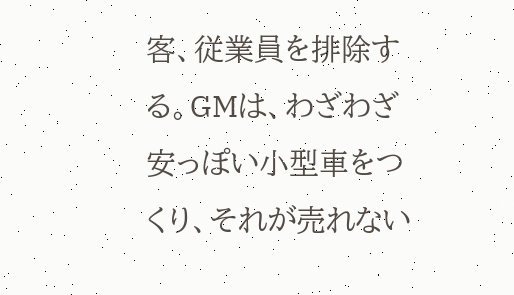客、従業員を排除する。GMは、わざわざ安っぽい小型車をつくり、それが売れない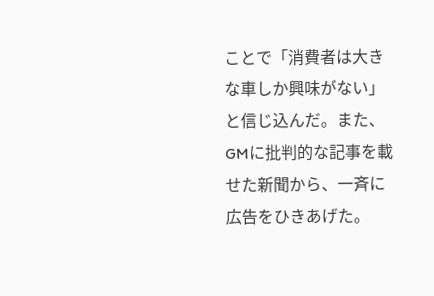ことで「消費者は大きな車しか興味がない」と信じ込んだ。また、GMに批判的な記事を載せた新聞から、一斉に広告をひきあげた。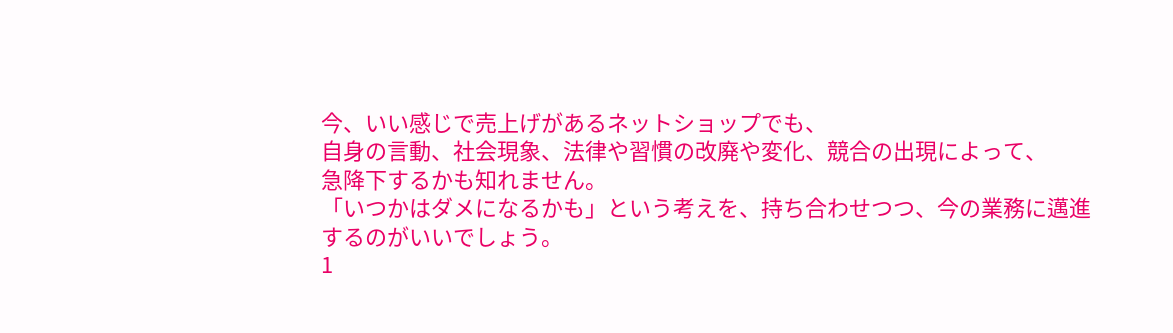今、いい感じで売上げがあるネットショップでも、
自身の言動、社会現象、法律や習慣の改廃や変化、競合の出現によって、
急降下するかも知れません。
「いつかはダメになるかも」という考えを、持ち合わせつつ、今の業務に邁進するのがいいでしょう。
1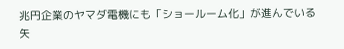兆円企業のヤマダ電機にも「ショールーム化」が進んでいる
矢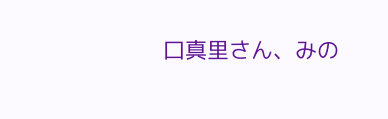口真里さん、みの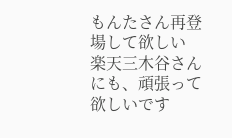もんたさん再登場して欲しい
楽天三木谷さんにも、頑張って欲しいです